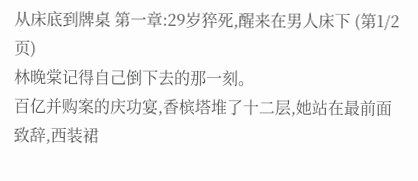从床底到牌桌 第一章:29岁猝死,醒来在男人床下 (第1/2页)
林晚棠记得自己倒下去的那一刻。
百亿并购案的庆功宴,香槟塔堆了十二层,她站在最前面致辞,西装裙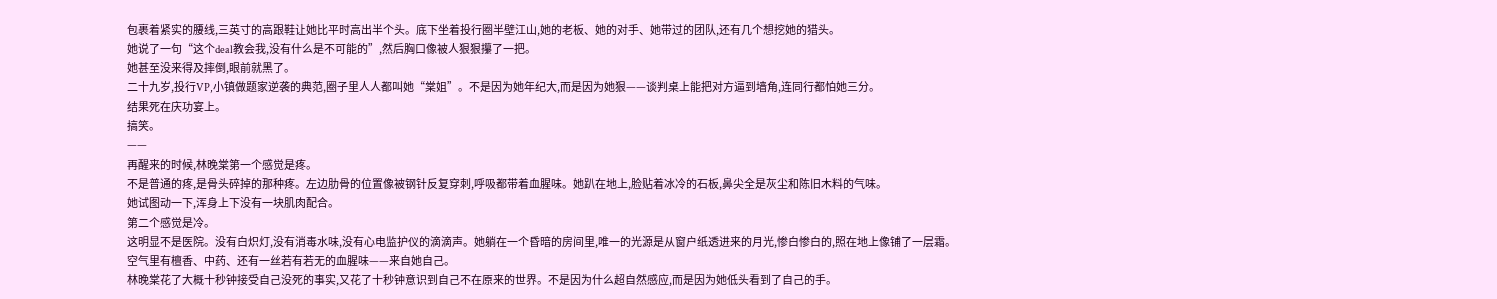包裹着紧实的腰线,三英寸的高跟鞋让她比平时高出半个头。底下坐着投行圈半壁江山,她的老板、她的对手、她带过的团队,还有几个想挖她的猎头。
她说了一句“这个deal教会我,没有什么是不可能的”,然后胸口像被人狠狠攥了一把。
她甚至没来得及摔倒,眼前就黑了。
二十九岁,投行VP,小镇做题家逆袭的典范,圈子里人人都叫她“棠姐”。不是因为她年纪大,而是因为她狠——谈判桌上能把对方逼到墙角,连同行都怕她三分。
结果死在庆功宴上。
搞笑。
——
再醒来的时候,林晚棠第一个感觉是疼。
不是普通的疼,是骨头碎掉的那种疼。左边肋骨的位置像被钢针反复穿刺,呼吸都带着血腥味。她趴在地上,脸贴着冰冷的石板,鼻尖全是灰尘和陈旧木料的气味。
她试图动一下,浑身上下没有一块肌肉配合。
第二个感觉是冷。
这明显不是医院。没有白炽灯,没有消毒水味,没有心电监护仪的滴滴声。她躺在一个昏暗的房间里,唯一的光源是从窗户纸透进来的月光,惨白惨白的,照在地上像铺了一层霜。
空气里有檀香、中药、还有一丝若有若无的血腥味——来自她自己。
林晚棠花了大概十秒钟接受自己没死的事实,又花了十秒钟意识到自己不在原来的世界。不是因为什么超自然感应,而是因为她低头看到了自己的手。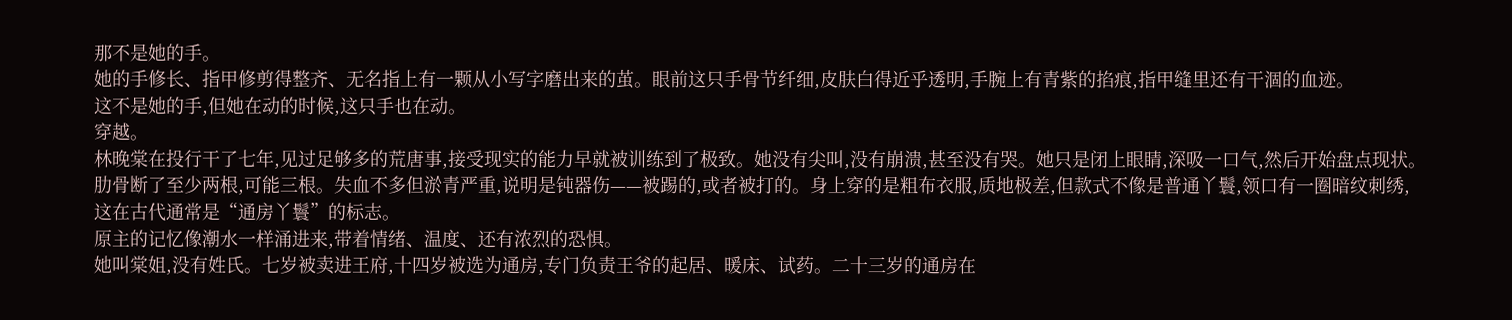那不是她的手。
她的手修长、指甲修剪得整齐、无名指上有一颗从小写字磨出来的茧。眼前这只手骨节纤细,皮肤白得近乎透明,手腕上有青紫的掐痕,指甲缝里还有干涸的血迹。
这不是她的手,但她在动的时候,这只手也在动。
穿越。
林晚棠在投行干了七年,见过足够多的荒唐事,接受现实的能力早就被训练到了极致。她没有尖叫,没有崩溃,甚至没有哭。她只是闭上眼睛,深吸一口气,然后开始盘点现状。
肋骨断了至少两根,可能三根。失血不多但淤青严重,说明是钝器伤——被踢的,或者被打的。身上穿的是粗布衣服,质地极差,但款式不像是普通丫鬟,领口有一圈暗纹刺绣,这在古代通常是“通房丫鬟”的标志。
原主的记忆像潮水一样涌进来,带着情绪、温度、还有浓烈的恐惧。
她叫棠姐,没有姓氏。七岁被卖进王府,十四岁被选为通房,专门负责王爷的起居、暖床、试药。二十三岁的通房在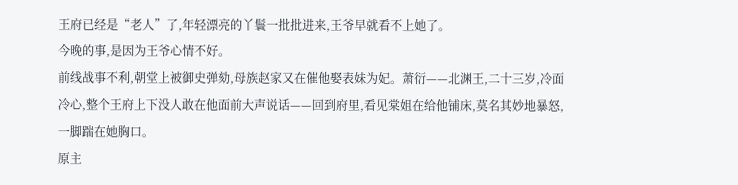王府已经是“老人”了,年轻漂亮的丫鬟一批批进来,王爷早就看不上她了。
今晚的事,是因为王爷心情不好。
前线战事不利,朝堂上被御史弹劾,母族赵家又在催他娶表妹为妃。萧衍——北渊王,二十三岁,冷面冷心,整个王府上下没人敢在他面前大声说话——回到府里,看见棠姐在给他铺床,莫名其妙地暴怒,一脚踹在她胸口。
原主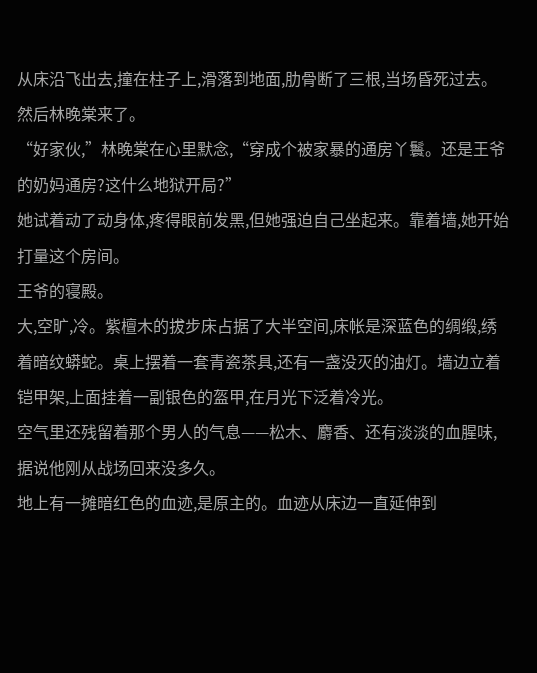从床沿飞出去,撞在柱子上,滑落到地面,肋骨断了三根,当场昏死过去。
然后林晚棠来了。
“好家伙,”林晚棠在心里默念,“穿成个被家暴的通房丫鬟。还是王爷的奶妈通房?这什么地狱开局?”
她试着动了动身体,疼得眼前发黑,但她强迫自己坐起来。靠着墙,她开始打量这个房间。
王爷的寝殿。
大,空旷,冷。紫檀木的拔步床占据了大半空间,床帐是深蓝色的绸缎,绣着暗纹蟒蛇。桌上摆着一套青瓷茶具,还有一盏没灭的油灯。墙边立着铠甲架,上面挂着一副银色的盔甲,在月光下泛着冷光。
空气里还残留着那个男人的气息——松木、麝香、还有淡淡的血腥味,据说他刚从战场回来没多久。
地上有一摊暗红色的血迹,是原主的。血迹从床边一直延伸到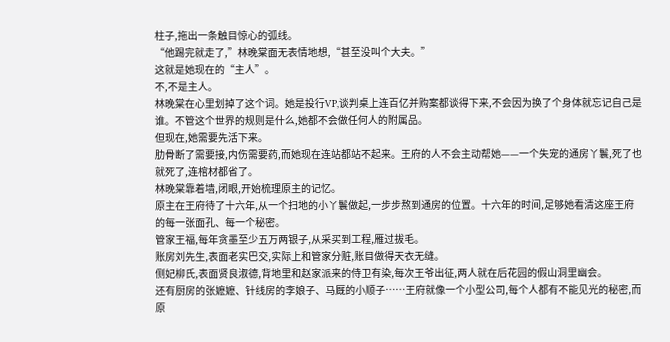柱子,拖出一条触目惊心的弧线。
“他踢完就走了,”林晚棠面无表情地想,“甚至没叫个大夫。”
这就是她现在的“主人”。
不,不是主人。
林晚棠在心里划掉了这个词。她是投行VP,谈判桌上连百亿并购案都谈得下来,不会因为换了个身体就忘记自己是谁。不管这个世界的规则是什么,她都不会做任何人的附属品。
但现在,她需要先活下来。
肋骨断了需要接,内伤需要药,而她现在连站都站不起来。王府的人不会主动帮她——一个失宠的通房丫鬟,死了也就死了,连棺材都省了。
林晚棠靠着墙,闭眼,开始梳理原主的记忆。
原主在王府待了十六年,从一个扫地的小丫鬟做起,一步步熬到通房的位置。十六年的时间,足够她看清这座王府的每一张面孔、每一个秘密。
管家王福,每年贪墨至少五万两银子,从采买到工程,雁过拔毛。
账房刘先生,表面老实巴交,实际上和管家分赃,账目做得天衣无缝。
侧妃柳氏,表面贤良淑德,背地里和赵家派来的侍卫有染,每次王爷出征,两人就在后花园的假山洞里幽会。
还有厨房的张嬷嬷、针线房的李娘子、马厩的小顺子……王府就像一个小型公司,每个人都有不能见光的秘密,而原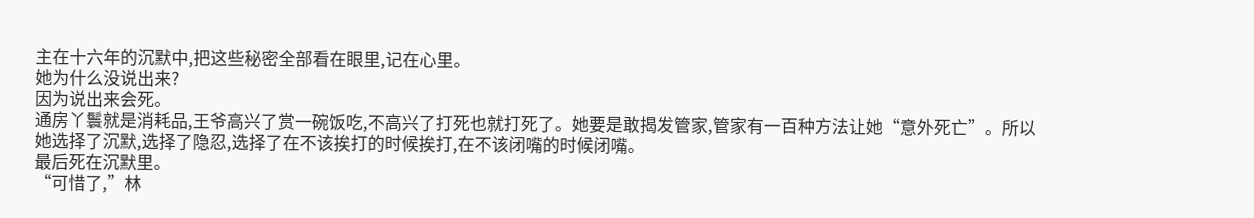主在十六年的沉默中,把这些秘密全部看在眼里,记在心里。
她为什么没说出来?
因为说出来会死。
通房丫鬟就是消耗品,王爷高兴了赏一碗饭吃,不高兴了打死也就打死了。她要是敢揭发管家,管家有一百种方法让她“意外死亡”。所以她选择了沉默,选择了隐忍,选择了在不该挨打的时候挨打,在不该闭嘴的时候闭嘴。
最后死在沉默里。
“可惜了,”林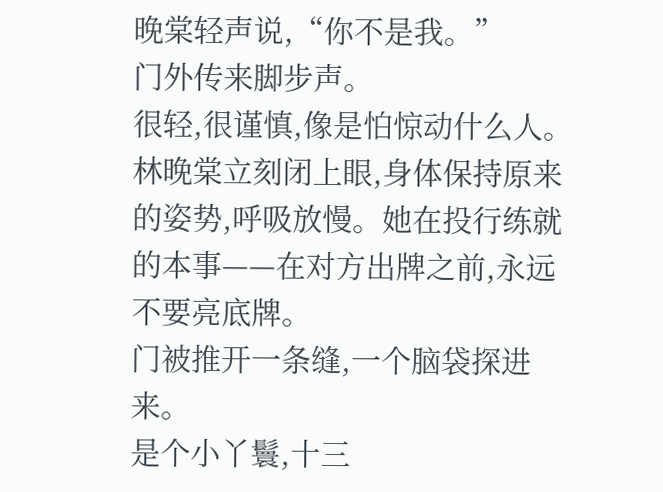晚棠轻声说,“你不是我。”
门外传来脚步声。
很轻,很谨慎,像是怕惊动什么人。林晚棠立刻闭上眼,身体保持原来的姿势,呼吸放慢。她在投行练就的本事——在对方出牌之前,永远不要亮底牌。
门被推开一条缝,一个脑袋探进来。
是个小丫鬟,十三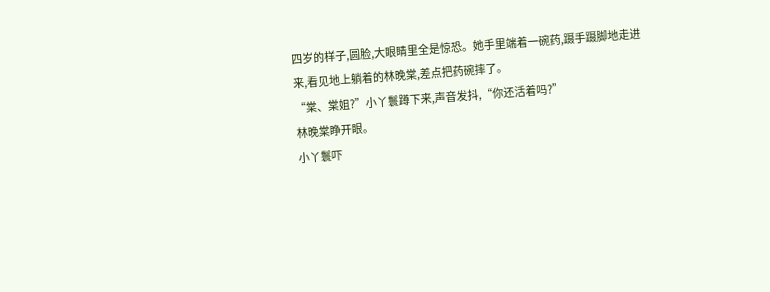四岁的样子,圆脸,大眼睛里全是惊恐。她手里端着一碗药,蹑手蹑脚地走进来,看见地上躺着的林晚棠,差点把药碗摔了。
“棠、棠姐?”小丫鬟蹲下来,声音发抖,“你还活着吗?”
林晚棠睁开眼。
小丫鬟吓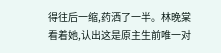得往后一缩,药洒了一半。林晚棠看着她,认出这是原主生前唯一对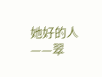她好的人——翠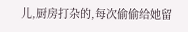儿,厨房打杂的,每次偷偷给她留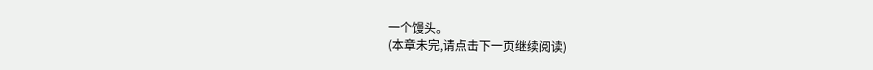一个馒头。
(本章未完,请点击下一页继续阅读)